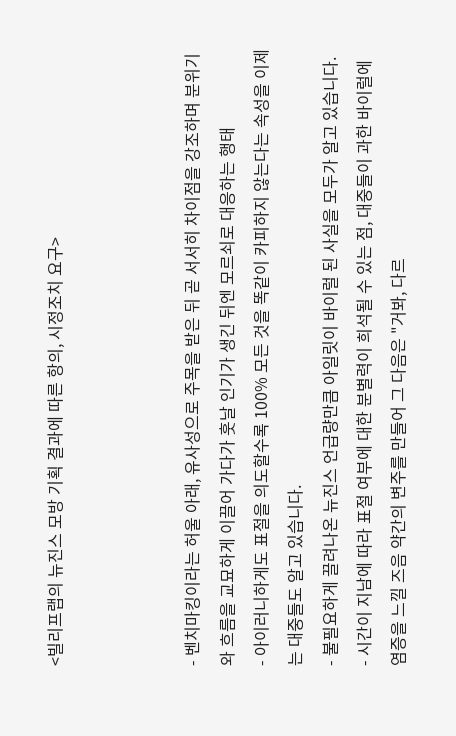<빌리프랩의 뉴진스 모방 기획 결과에 따른 항의, 시정조치 요구>



- 벤치마킹이라는 허울 아래, 유사성으로 주목을 받은 뒤 곧 서서히 차이점을 강조하며 분위기와 흐름을 교묘하게 이끌어 가다가 훗날 인기가 생긴 뒤엔 모르쇠로 대응하는 행태
- 아이러니하게도 표절을 의도할수록 100% 모든 것을 똑같이 카피하지 않는다는 속성을 이제는 대중들도 알고 있습니다.
- 불필요하게 끌려나온 뉴진스 언급량만큼 아일릿이 바이럴 된 사실을 모두가 알고 있습니다.
- 시간이 지남에 따라 표절 여부에 대한 분별력이 희석될 수 있는 점, 대중들이 과한 바이럴에 염증을 느낄 즈음 약간의 변주를 만들어 그 다음은 "거봐, 다르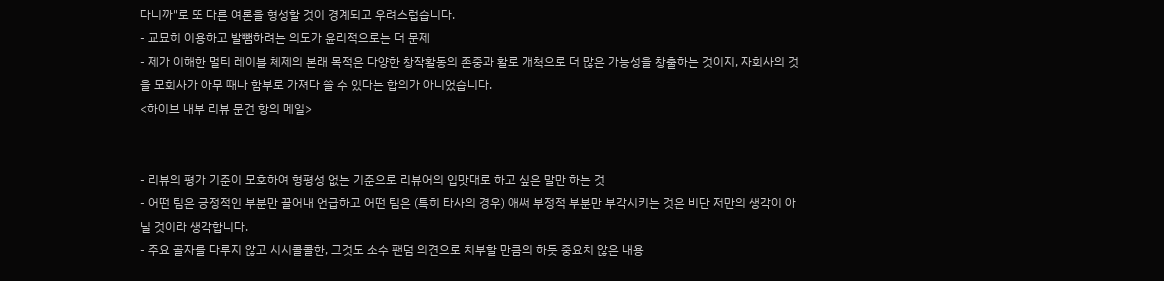다니까"로 또 다른 여론을 형성할 것이 경계되고 우려스럽습니다.
- 교묘히 이용하고 발뺌하려는 의도가 윤리적으로는 더 문제
- 제가 이해한 멀티 레이블 체제의 본래 목적은 다양한 창작활동의 존중과 활로 개척으로 더 많은 가능성을 창출하는 것이지, 자회사의 것을 모회사가 아무 때나 함부로 가져다 쓸 수 있다는 합의가 아니었습니다.
<하이브 내부 리뷰 문건 항의 메일>


- 리뷰의 평가 기준이 모호하여 형평성 없는 기준으로 리뷰어의 입맛대로 하고 싶은 말만 하는 것
- 어떤 팀은 긍정적인 부분만 끌어내 언급하고 어떤 팀은 (특히 타사의 경우) 애써 부정적 부분만 부각시키는 것은 비단 저만의 생각이 아닐 것이라 생각합니다.
- 주요 골자를 다루지 않고 시시콜콜한, 그것도 소수 팬덤 의견으로 치부할 만큼의 하듯 중요치 않은 내용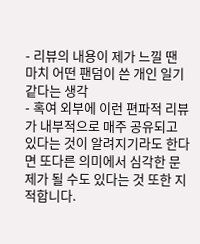- 리뷰의 내용이 제가 느낄 땐 마치 어떤 팬덤이 쓴 개인 일기 같다는 생각
- 혹여 외부에 이런 편파적 리뷰가 내부적으로 매주 공유되고 있다는 것이 알려지기라도 한다면 또다른 의미에서 심각한 문제가 될 수도 있다는 것 또한 지적합니다.